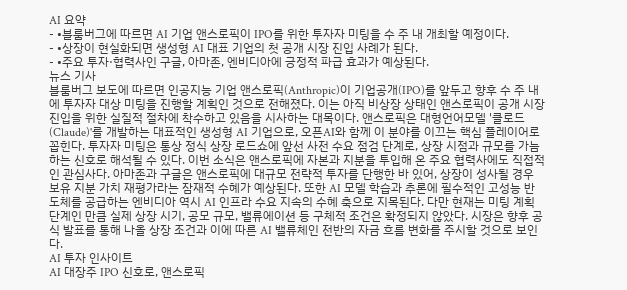AI 요약
- •블룸버그에 따르면 AI 기업 앤스로픽이 IPO를 위한 투자자 미팅을 수 주 내 개최할 예정이다.
- •상장이 현실화되면 생성형 AI 대표 기업의 첫 공개 시장 진입 사례가 된다.
- •주요 투자·협력사인 구글, 아마존, 엔비디아에 긍정적 파급 효과가 예상된다.
뉴스 기사
블룸버그 보도에 따르면 인공지능 기업 앤스로픽(Anthropic)이 기업공개(IPO)를 앞두고 향후 수 주 내에 투자자 대상 미팅을 진행할 계획인 것으로 전해졌다. 이는 아직 비상장 상태인 앤스로픽이 공개 시장 진입을 위한 실질적 절차에 착수하고 있음을 시사하는 대목이다. 앤스로픽은 대형언어모델 '클로드(Claude)'를 개발하는 대표적인 생성형 AI 기업으로, 오픈AI와 함께 이 분야를 이끄는 핵심 플레이어로 꼽힌다. 투자자 미팅은 통상 정식 상장 로드쇼에 앞선 사전 수요 점검 단계로, 상장 시점과 규모를 가늠하는 신호로 해석될 수 있다. 이번 소식은 앤스로픽에 자본과 지분을 투입해 온 주요 협력사에도 직접적인 관심사다. 아마존과 구글은 앤스로픽에 대규모 전략적 투자를 단행한 바 있어, 상장이 성사될 경우 보유 지분 가치 재평가라는 잠재적 수혜가 예상된다. 또한 AI 모델 학습과 추론에 필수적인 고성능 반도체를 공급하는 엔비디아 역시 AI 인프라 수요 지속의 수혜 축으로 지목된다. 다만 현재는 미팅 계획 단계인 만큼 실제 상장 시기, 공모 규모, 밸류에이션 등 구체적 조건은 확정되지 않았다. 시장은 향후 공식 발표를 통해 나올 상장 조건과 이에 따른 AI 밸류체인 전반의 자금 흐름 변화를 주시할 것으로 보인다.
AI 투자 인사이트
AI 대장주 IPO 신호로, 앤스로픽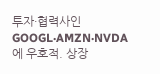투자·협력사인 GOOGL·AMZN·NVDA에 우호적. 상장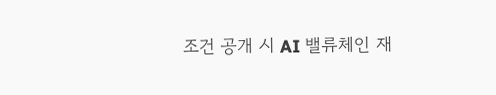조건 공개 시 AI 밸류체인 재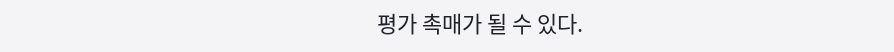평가 촉매가 될 수 있다.